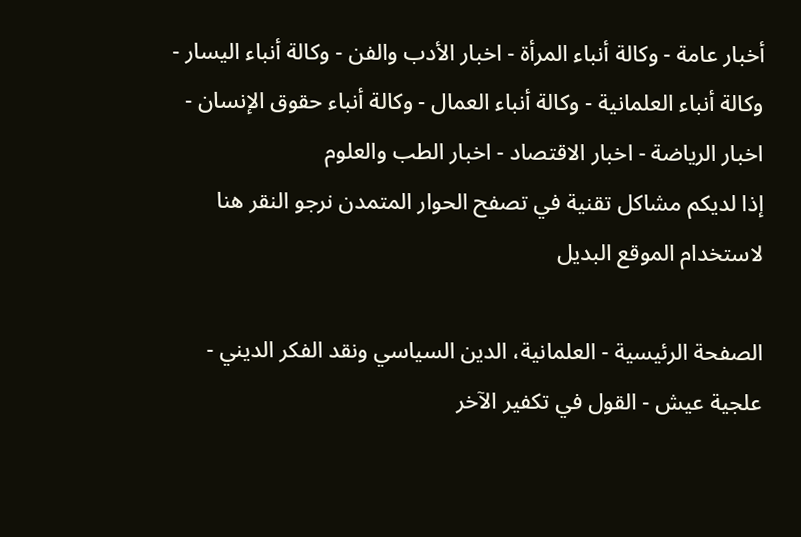أخبار عامة - وكالة أنباء المرأة - اخبار الأدب والفن - وكالة أنباء اليسار - وكالة أنباء العلمانية - وكالة أنباء العمال - وكالة أنباء حقوق الإنسان - اخبار الرياضة - اخبار الاقتصاد - اخبار الطب والعلوم
إذا لديكم مشاكل تقنية في تصفح الحوار المتمدن نرجو النقر هنا لاستخدام الموقع البديل

الصفحة الرئيسية - العلمانية، الدين السياسي ونقد الفكر الديني - علجية عيش - القول في تكفير الآخر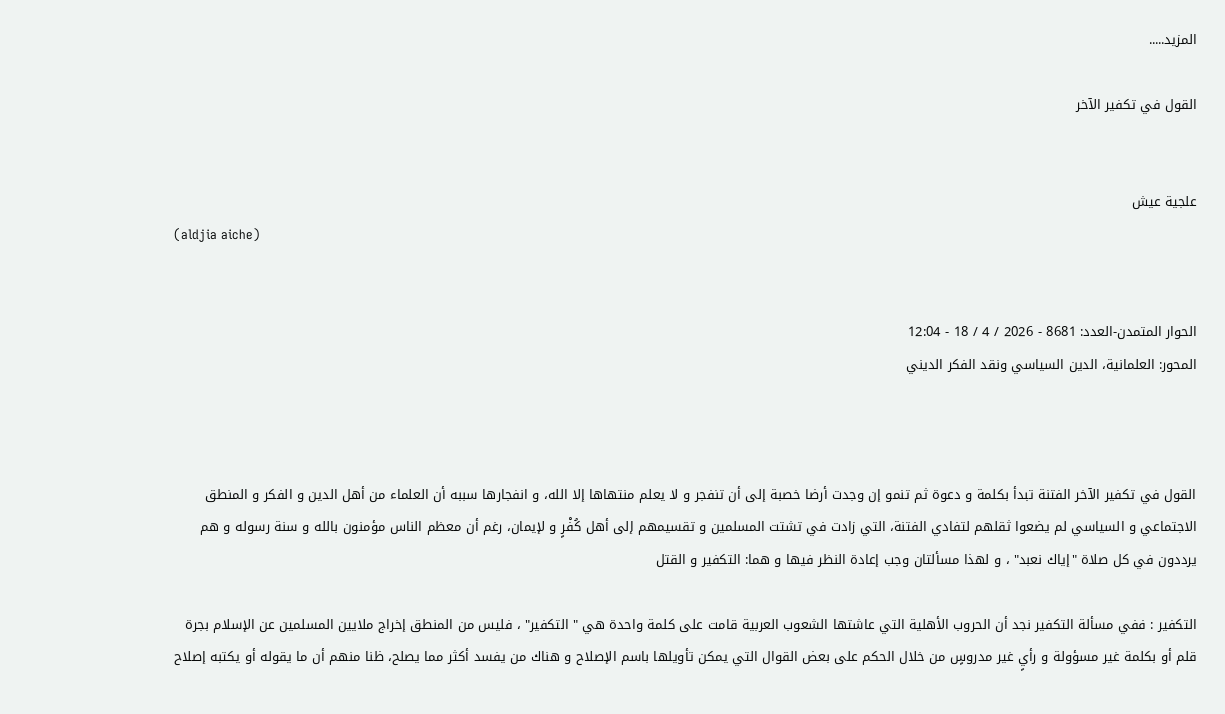المزيد.....

القول في تكفير الآخر


علجية عيش
(aldjia aiche)


الحوار المتمدن-العدد: 8681 - 2026 / 4 / 18 - 12:04
المحور: العلمانية، الدين السياسي ونقد الفكر الديني



القول في تكفير الآخر الفتنة تبدأ بكلمة و دعوة ثم تنمو إن وجدت أرضا خصبة إلى أن تنفجر و لا يعلم منتهاها إلا الله، و انفجارها سببه أن العلماء من أهل الدين و الفكر و المنطق الاجتماعي و السياسي لم يضعوا ثقلهم لتفادي الفتنة، التي زادت في تشتت المسلمين و تقسيمهم إلى أهل كُفْرٍ و لإيمان، رغم أن معظم الناس مؤمنون بالله و سنة رسوله و هم يرددون في كل صلاة "إياك نعبد" ، و لهذا مسألتان وجب إعادة النظر فيها و هما: التكفير و القتل

التكفير : ففي مسألة التكفير نجد أن الحروب الأهلية التي عاشتها الشعوب العربية قامت على كلمة واحدة هي " التكفير" ، فليس من المنطق إخراج ملايين المسلمين عن الإسلام بجرة قلم أو بكلمة غير مسؤولة و رأيٍ غير مدروسٍ من خلال الحكم على بعض القوال التي يمكن تأويلها باسم الإصلاح و هناك من يفسد أكثر مما يصلح، ظنا منهم أن ما يقوله أو يكتبه إصلاح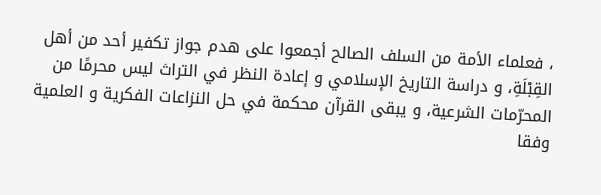، فعلماء الأمة من السلف الصالح أجمعوا على هدم جواز تكفير أحد من أهل القِبْلَةِ، و دراسة التاريخ الإسلامي و إعادة النظر في التراث ليس محرمًا من المحرّمات الشرعية، و يبقى القرآن محكمة في حل النزاعات الفكرية و العلمية وفقا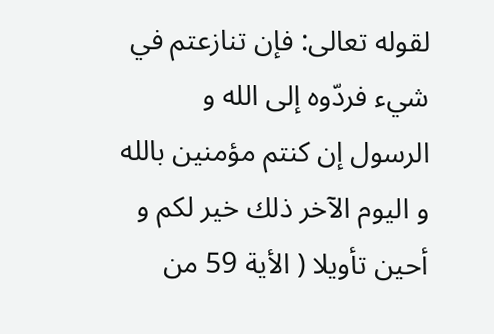لقوله تعالى: فإن تنازعتم في شيء فردّوه إلى الله و الرسول إن كنتم مؤمنين بالله و اليوم الآخر ذلك خير لكم و أحين تأويلا ( الأية 59 من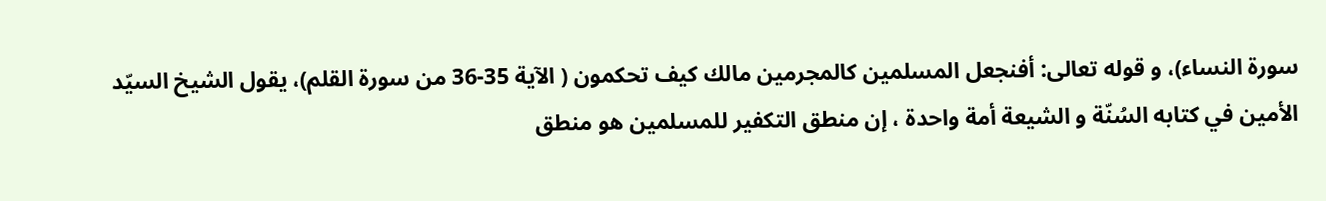سورة النساء)، و قوله تعالى: أفنجعل المسلمين كالمجرمين مالك كيف تحكمون ( الآية 35-36 من سورة القلم)، يقول الشيخ السيّد الأمين في كتابه السُنّة و الشيعة أمة واحدة ، إن منطق التكفير للمسلمين هو منطق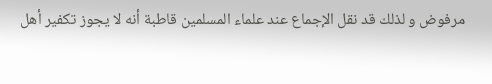مرفوض و لذلك قد نقل الإجماع عند علماء المسلمين قاطبة أنه لا يجوز تكفير أهل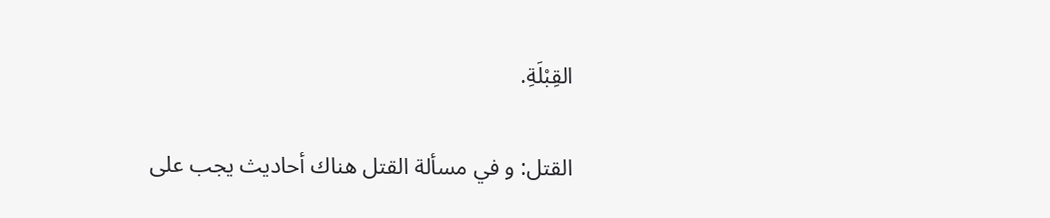القِبْلَةِ.

القتل: و في مسألة القتل هناك أحاديث يجب على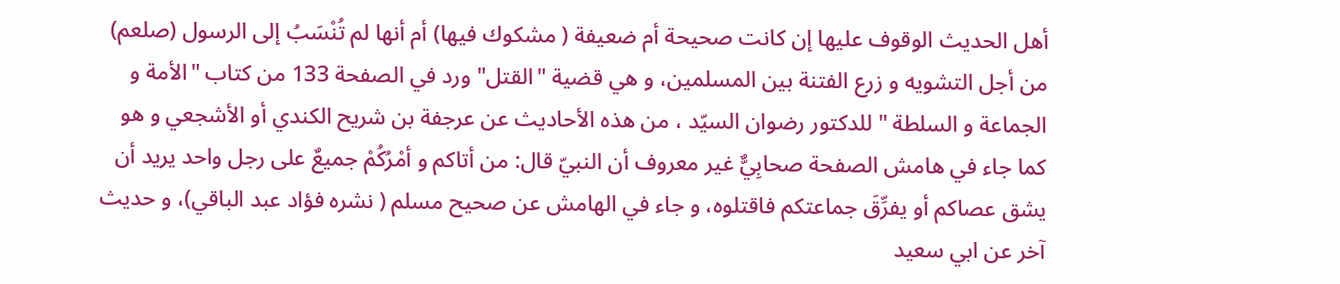أهل الحديث الوقوف عليها إن كانت صحيحة أم ضعيفة ( مشكوك فيها) أم أنها لم تُنْسَبُ إلى الرسول (صلعم) من أجل التشويه و زرع الفتنة بين المسلمين، و هي قضية "القتل" ورد في الصفحة 133 من كتاب "الأمة و الجماعة و السلطة " للدكتور رضوان السيّد ، من هذه الأحاديث عن عرجفة بن شريح الكندي أو الأشجعي و هو كما جاء في هامش الصفحة صحابِيٌّ غير معروف أن النبيّ قال: من أتاكم و أمْرُكُمْ جميعٌ على رجل واحد يريد أن يشق عصاكم أو يفرِّقَ جماعتكم فاقتلوه، و جاء في الهامش عن صحيح مسلم ( نشره فؤاد عبد الباقي)، و حديث آخر عن ابي سعيد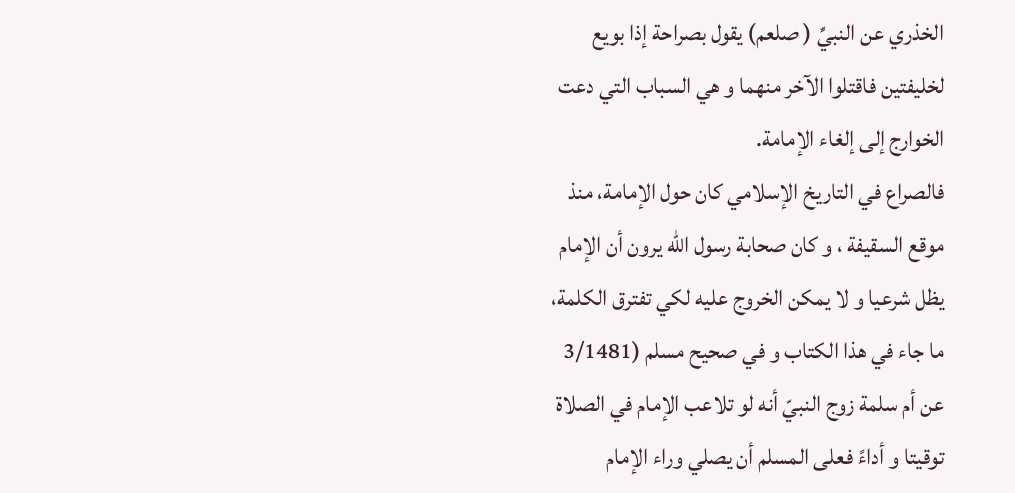الخذري عن النبيِّ ( صلعم) يقول بصراحة إذا بويع لخليفتين فاقتلوا الآخر منهما و هي السباب التي دعت الخوارج إلى إلغاء الإمامة.
فالصراع في التاريخ الإسلامي كان حول الإمامة، منذ موقع السقيفة ، و كان صحابة رسول الله يرون أن الإمام يظل شرعيا و لا يمكن الخروج عليه لكي تفترق الكلمة، ما جاء في هذا الكتاب و في صحيح مسلم (3/1481 عن أم سلمة زوج النبيّ أنه لو تلاعب الإمام في الصلاة توقيتا و أداءً فعلى المسلم أن يصلي وراء الإمام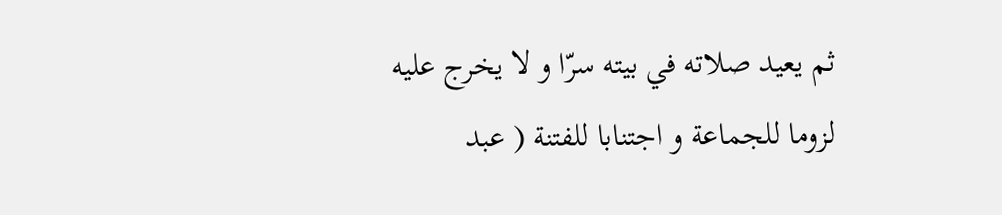ثم يعيد صلاته في بيته سرّا و لا يخرج عليه لزوما للجماعة و اجتنابا للفتنة ( عبد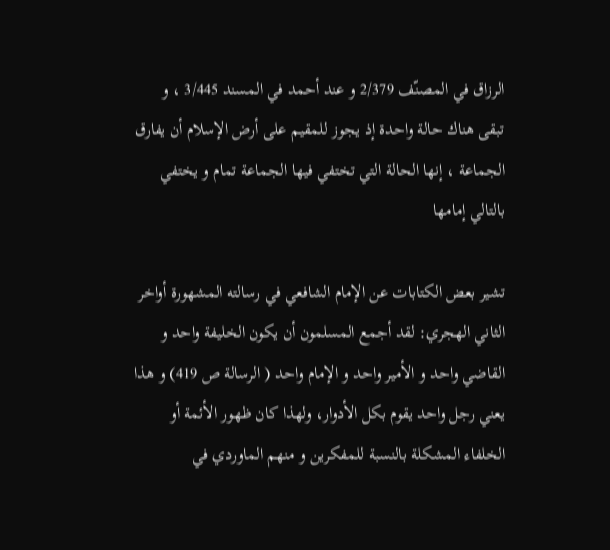الرزاق في المصنّف 2/379 و عند أحمد في المسند 3/445 ، و تبقى هناك حالة واحدة إذ يجوز للمقيم على أرض الإسلام أن يفارق الجماعة ، إنها الحالة التي تختفي فيها الجماعة تمام و يختفي بالتالي إمامها

تشير بعض الكتابات عن الإمام الشافعي في رسالته المشهورة أواخر الثاني الهجري: لقد أجمع المسلمون أن يكون الخليفة واحد و القاضي واحد و الأمير واحد و الإمام واحد ( الرسالة ص 419) و هذا يعني رجل واحد يقوم بكل الأدوار، ولهذا كان ظهور الأئمة أو الخلفاء المشكلة بالنسبة للمفكرين و منهم الماوردي في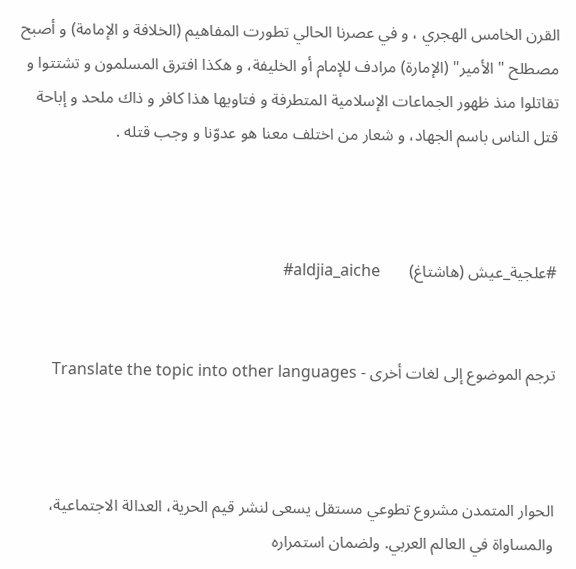القرن الخامس الهجري ، و في عصرنا الحالي تطورت المفاهيم (الخلافة و الإمامة) و أصبح مصطلح " الأمير" (الإمارة) مرادف للإمام أو الخليفة، و هكذا افترق المسلمون و تشتتوا و تقاتلوا منذ ظهور الجماعات الإسلامية المتطرفة و فتاويها هذا كافر و ذاك ملحد و إباحة قتل الناس باسم الجهاد، و شعار من اختلف معنا هو عدوّنا و وجب قتله .



#علجية_عيش (هاشتاغ)       aldjia_aiche#


ترجم الموضوع إلى لغات أخرى - Translate the topic into other languages



الحوار المتمدن مشروع تطوعي مستقل يسعى لنشر قيم الحرية، العدالة الاجتماعية، والمساواة في العالم العربي. ولضمان استمراره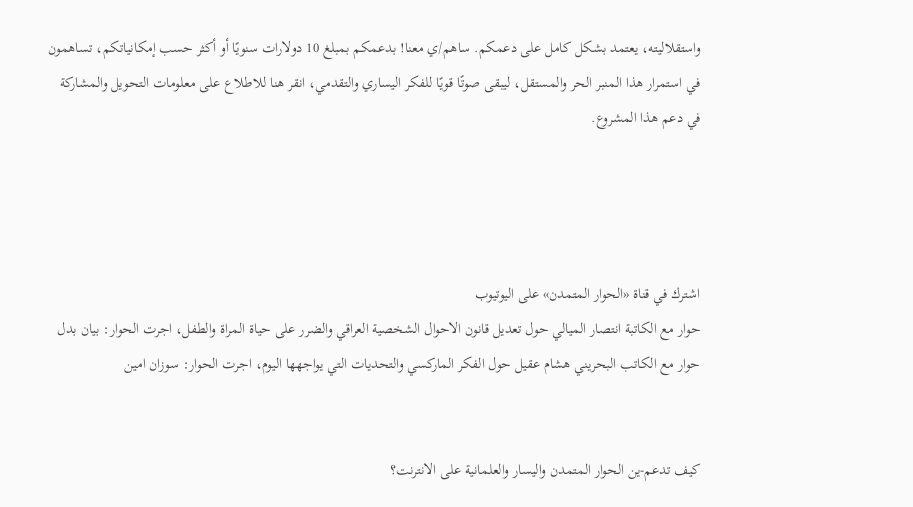واستقلاليته، يعتمد بشكل كامل على دعمكم. ساهم/ي معنا! بدعمكم بمبلغ 10 دولارات سنويًا أو أكثر حسب إمكانياتكم، تساهمون في استمرار هذا المنبر الحر والمستقل، ليبقى صوتًا قويًا للفكر اليساري والتقدمي، انقر هنا للاطلاع على معلومات التحويل والمشاركة في دعم هذا المشروع.




اشترك في قناة «الحوار المتمدن» على اليوتيوب
حوار مع الكاتبة انتصار الميالي حول تعديل قانون الاحوال الشخصية العراقي والضرر على حياة المراة والطفل، اجرت الحوار: بيان بدل
حوار مع الكاتب البحريني هشام عقيل حول الفكر الماركسي والتحديات التي يواجهها اليوم، اجرت الحوار: سوزان امين


كيف تدعم-ين الحوار المتمدن واليسار والعلمانية على الانترنت؟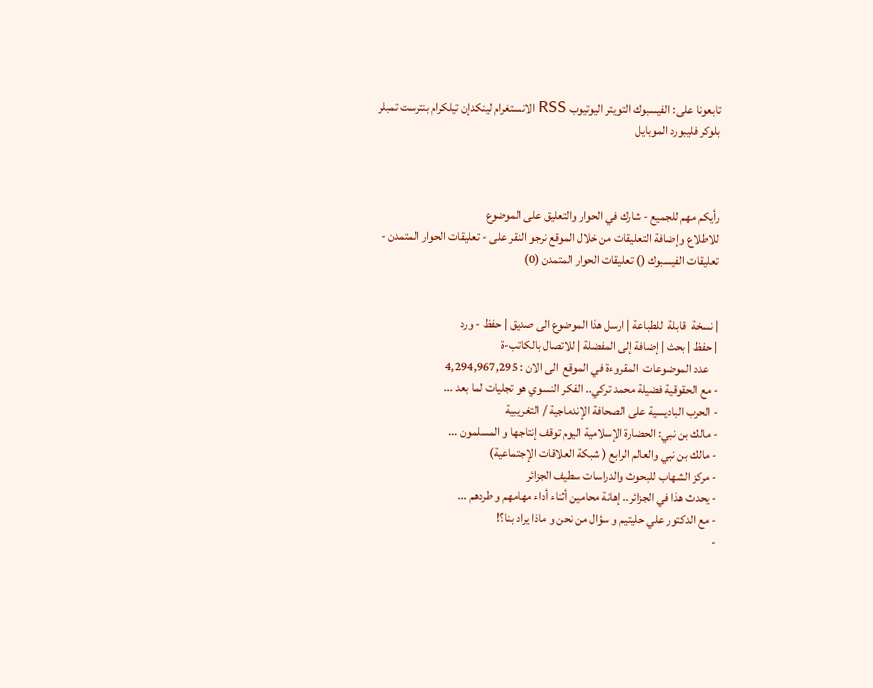تابعونا على: الفيسبوك التويتر اليوتيوب RSS الانستغرام لينكدإن تيلكرام بنترست تمبلر بلوكر فليبورد الموبايل



رأيكم مهم للجميع - شارك في الحوار والتعليق على الموضوع
للاطلاع وإضافة التعليقات من خلال الموقع نرجو النقر على - تعليقات الحوار المتمدن -
تعليقات الفيسبوك () تعليقات الحوار المتمدن (0)


| نسخة  قابلة  للطباعة | ارسل هذا الموضوع الى صديق | حفظ - ورد
| حفظ | بحث | إضافة إلى المفضلة | للاتصال بالكاتب-ة
    عدد الموضوعات  المقروءة في الموقع  الى الان : 4,294,967,295
- مع الحقوقية فضيلة محمد تركي.. الفكر النسوي هو تجليات لما بعد ...
- الحرب الباديسية على الصحافة الإندماجية / التغريبية
- مالك بن نبي: الحضارة الإسلامية اليوم توقف إنتاجها و المسلمون ...
- مالك بن نبي والعالم الرابع ( شبكة العلاقات الإجتماعية)
- مركز الشهاب للبحوث والدراسات سطيف الجزائر
- يحدث هذا في الجزائر.. إهانة محامين أثناء أداء مهامهم و طردهم ...
- مع الدكتور علي حليتيم و سؤال من نحن و ماذا يراد بنا؟!
-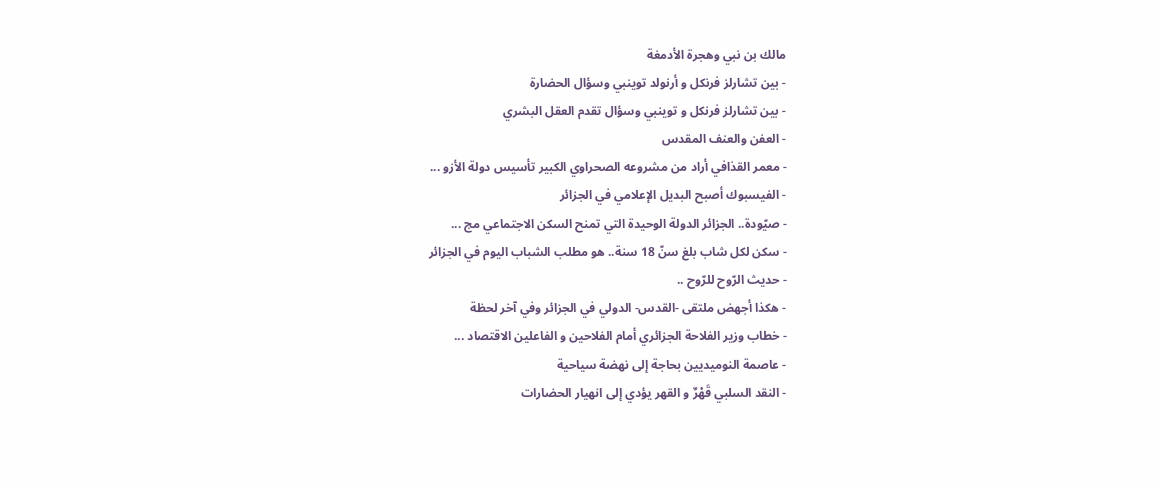مالك بن نبي وهجرة الأدمغة
- بين تشارلز فرنكل و أرنولد توينبي وسؤال الحضارة
- بين تشارلز فرنكل و توينبي وسؤال تقدم العقل البشري
- العفن والعنف المقدس
- معمر القذافي أراد من مشروعه الصحراوي الكبير تأسيس دولة الأزو ...
- الفيسبوك أصبح البديل الإعلامي في الجزائر
- صيّودة.. الجزائر الدولة الوحيدة التي تمنح السكن الاجتماعي مج ...
- سكن لكل شاب بلغ سنّ 18 سنة.. هو مطلب الشباب اليوم في الجزائر
- حديث الرّوح للرّوح ..
- هكذا أجهض ملتقى -القدس- الدولي في الجزائر وفي آخر لحظة
- خطاب وزير الفلاحة الجزائري أمام الفلاحين و الفاعلين الاقتصاد ...
- عاصمة النوميديين بحاجة إلى نهضة سياحية
- النقد السلبي قَهْرٌ و القهر يؤدي إلى انهيار الحضارات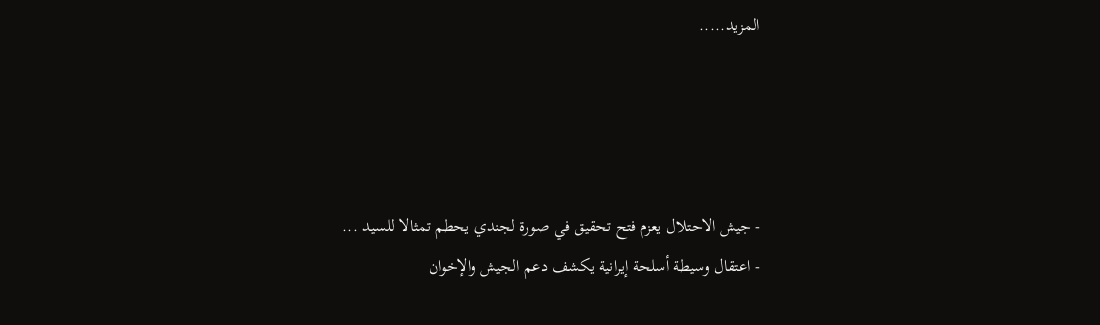المزيد.....




- جيش الاحتلال يعزم فتح تحقيق في صورة لجندي يحطم تمثالا للسيد ...
- اعتقال وسيطة أسلحة إيرانية يكشف دعم الجيش والإخوان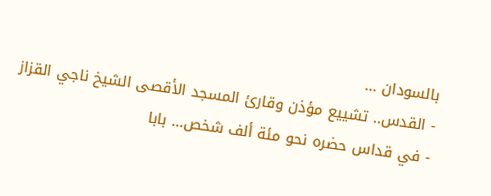بالسودان ...
- القدس.. تشييع مؤذن وقارئ المسجد الأقصى الشيخ ناجي القزاز
- في قداس حضره نحو مئة ألف شخص... بابا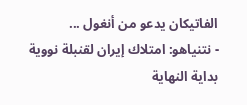الفاتيكان يدعو من أنغول ...
- نتنياهو: امتلاك إيران لقنبلة نووية بداية النهاية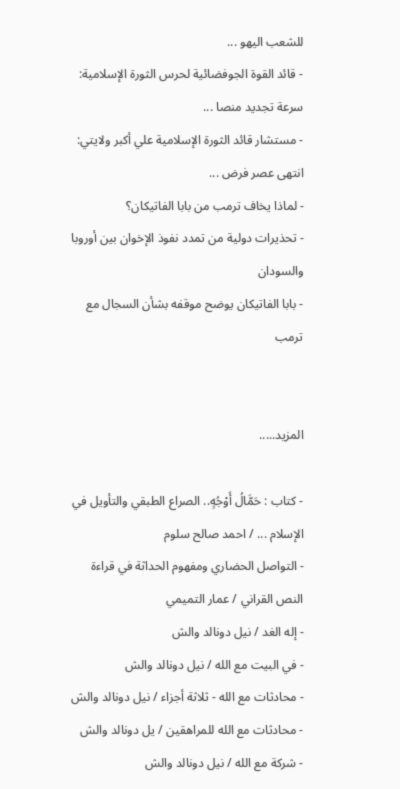للشعب اليهو ...
- قائد القوة الجوفضائية لحرس الثورة الإسلامية: سرعة تجديد منصا ...
- مستشار قائد الثورة الإسلامية علي أكبر ولايتي: انتهى عصر فرض ...
- لماذا يخاف ترمب من بابا الفاتيكان؟
- تحذيرات دولية من تمدد نفوذ الإخوان بين أوروبا والسودان
- بابا الفاتيكان يوضح موقفه بشأن السجال مع ترمب


المزيد.....

- كتاب : حَمَّالُ أَوْجُهٍ.. الصراع الطبقي والتأويل في الإسلام ... / احمد صالح سلوم
- التواصل الحضاري ومفهوم الحداثة في قراءة النص القراني / عمار التميمي
- إله الغد / نيل دونالد والش
- في البيت مع الله / نيل دونالد والش
- محادثات مع الله - ثلاثة أجزاء / نيل دونالد والش
- محادثات مع الله للمراهقين / يل دونالد والش
- شركة مع الله / نيل دونالد والش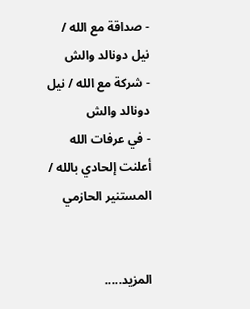- صداقة مع الله / نيل دونالد والش
- شركة مع الله / نيل دونالد والش
- في عرفات الله أعلنت إلحادي بالله / المستنير الحازمي


المزيد.....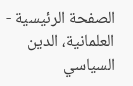الصفحة الرئيسية - العلمانية، الدين السياسي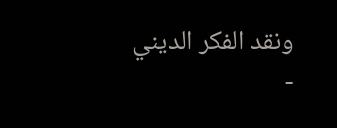ونقد الفكر الديني -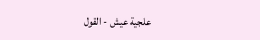علجية عيش - القول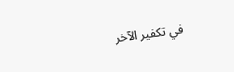في تكفير الآخر